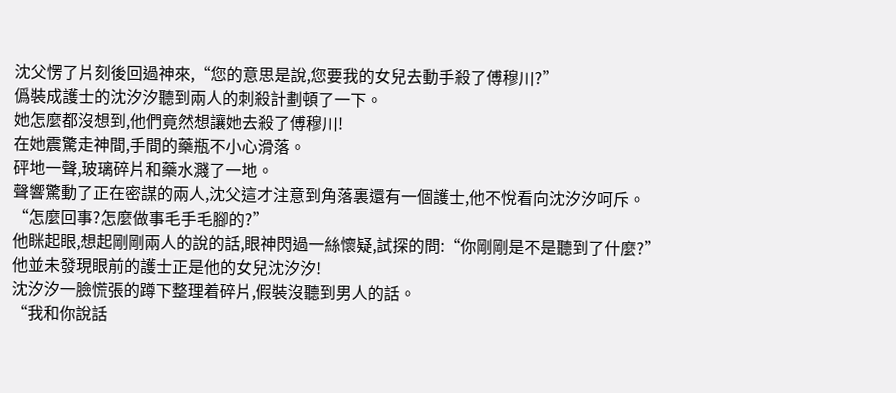沈父愣了片刻後回過神來,“您的意思是說,您要我的女兒去動手殺了傅穆川?”
僞裝成護士的沈汐汐聽到兩人的刺殺計劃頓了一下。
她怎麼都沒想到,他們竟然想讓她去殺了傅穆川!
在她震驚走神間,手間的藥瓶不小心滑落。
砰地一聲,玻璃碎片和藥水濺了一地。
聲響驚動了正在密謀的兩人,沈父這才注意到角落裏還有一個護士,他不悅看向沈汐汐呵斥。
“怎麼回事?怎麼做事毛手毛腳的?”
他眯起眼,想起剛剛兩人的說的話,眼神閃過一絲懷疑,試探的問:“你剛剛是不是聽到了什麼?”
他並未發現眼前的護士正是他的女兒沈汐汐!
沈汐汐一臉慌張的蹲下整理着碎片,假裝沒聽到男人的話。
“我和你說話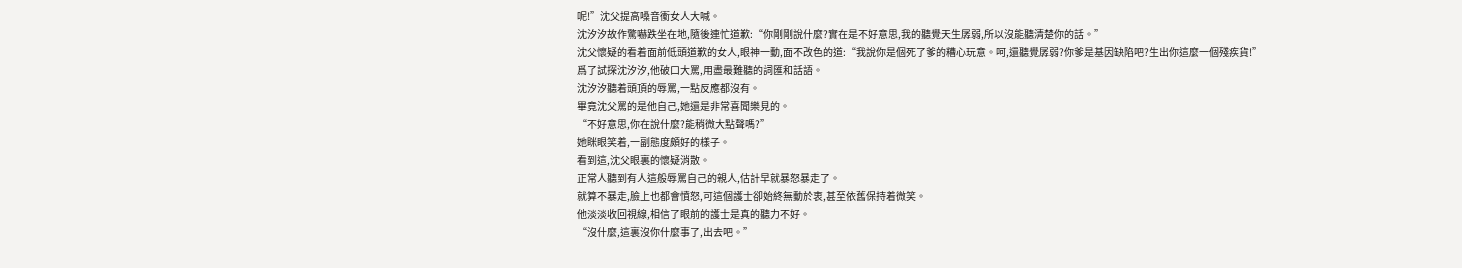呢!”沈父提高嗓音衝女人大喊。
沈汐汐故作驚嚇跌坐在地,隨後連忙道歉:“你剛剛說什麼?實在是不好意思,我的聽覺天生孱弱,所以沒能聽清楚你的話。”
沈父懷疑的看着面前低頭道歉的女人,眼神一動,面不改色的道:“我說你是個死了爹的糟心玩意。呵,還聽覺孱弱?你爹是基因缺陷吧?生出你這麼一個殘疾貨!”
爲了試探沈汐汐,他破口大罵,用盡最難聽的詞匯和話語。
沈汐汐聽着頭頂的辱罵,一點反應都沒有。
畢竟沈父罵的是他自己,她還是非常喜聞樂見的。
“不好意思,你在說什麼?能稍微大點聲嗎?”
她眯眼笑着,一副態度頗好的樣子。
看到這,沈父眼裏的懷疑消散。
正常人聽到有人這般辱罵自己的親人,估計早就暴怒暴走了。
就算不暴走,臉上也都會憤怒,可這個護士卻始終無動於衷,甚至依舊保持着微笑。
他淡淡收回視線,相信了眼前的護士是真的聽力不好。
“沒什麼,這裏沒你什麼事了,出去吧。”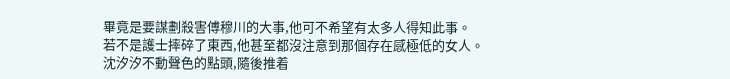畢竟是要謀劃殺害傅穆川的大事,他可不希望有太多人得知此事。
若不是護士摔碎了東西,他甚至都沒注意到那個存在感極低的女人。
沈汐汐不動聲色的點頭,隨後推着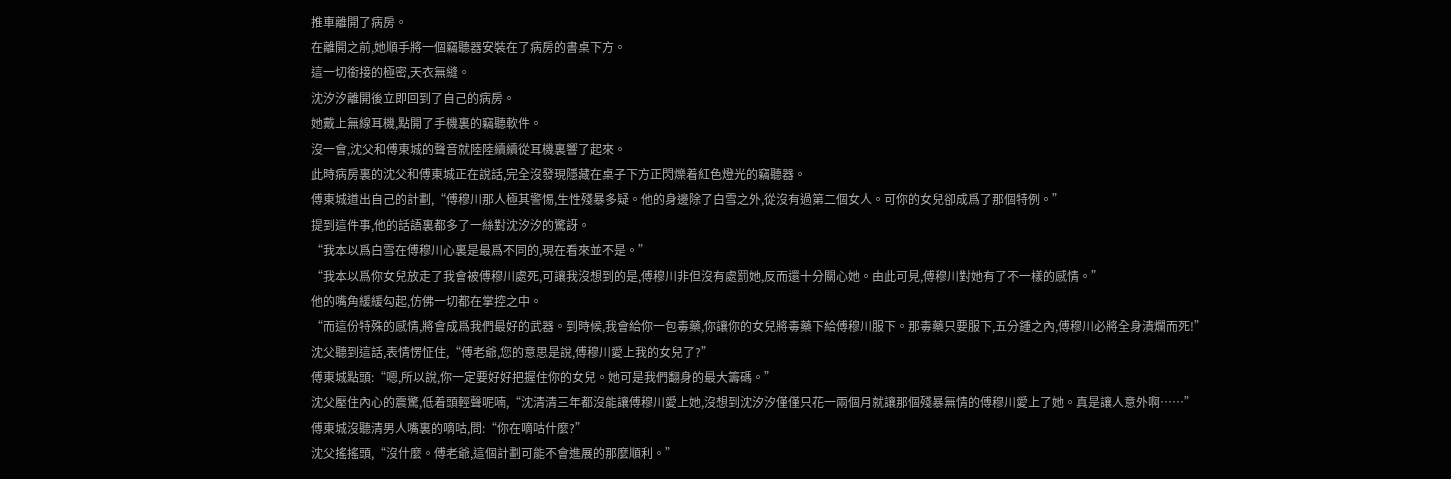推車離開了病房。
在離開之前,她順手將一個竊聽器安裝在了病房的書桌下方。
這一切銜接的極密,天衣無縫。
沈汐汐離開後立即回到了自己的病房。
她戴上無線耳機,點開了手機裏的竊聽軟件。
沒一會,沈父和傅東城的聲音就陸陸續續從耳機裏響了起來。
此時病房裏的沈父和傅東城正在說話,完全沒發現隱藏在桌子下方正閃爍着紅色燈光的竊聽器。
傅東城道出自己的計劃,“傅穆川那人極其警惕,生性殘暴多疑。他的身邊除了白雪之外,從沒有過第二個女人。可你的女兒卻成爲了那個特例。”
提到這件事,他的話語裏都多了一絲對沈汐汐的驚訝。
“我本以爲白雪在傅穆川心裏是最爲不同的,現在看來並不是。”
“我本以爲你女兒放走了我會被傅穆川處死,可讓我沒想到的是,傅穆川非但沒有處罰她,反而還十分關心她。由此可見,傅穆川對她有了不一樣的感情。”
他的嘴角緩緩勾起,仿佛一切都在掌控之中。
“而這份特殊的感情,將會成爲我們最好的武器。到時候,我會給你一包毒藥,你讓你的女兒將毒藥下給傅穆川服下。那毒藥只要服下,五分鍾之內,傅穆川必將全身潰爛而死!”
沈父聽到這話,表情愣怔住,“傅老爺,您的意思是說,傅穆川愛上我的女兒了?”
傅東城點頭:“嗯,所以說,你一定要好好把握住你的女兒。她可是我們翻身的最大籌碼。”
沈父壓住內心的震驚,低着頭輕聲呢喃,“沈清清三年都沒能讓傅穆川愛上她,沒想到沈汐汐僅僅只花一兩個月就讓那個殘暴無情的傅穆川愛上了她。真是讓人意外啊……”
傅東城沒聽清男人嘴裏的嘀咕,問:“你在嘀咕什麼?”
沈父搖搖頭,“沒什麼。傅老爺,這個計劃可能不會進展的那麼順利。”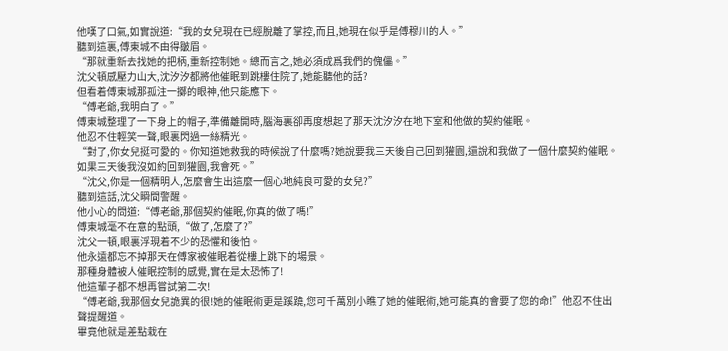他嘆了口氣,如實說道:“我的女兒現在已經脫離了掌控,而且,她現在似乎是傅穆川的人。”
聽到這裏,傅東城不由得皺眉。
“那就重新去找她的把柄,重新控制她。總而言之,她必須成爲我們的傀儡。”
沈父頓感壓力山大,沈汐汐都將他催眠到跳樓住院了,她能聽他的話?
但看着傅東城那孤注一擲的眼神,他只能應下。
“傅老爺,我明白了。”
傅東城整理了一下身上的帽子,準備離開時,腦海裏卻再度想起了那天沈汐汐在地下室和他做的契約催眠。
他忍不住輕笑一聲,眼裏閃過一絲精光。
“對了,你女兒挺可愛的。你知道她救我的時候說了什麼嗎?她說要我三天後自己回到獾園,還說和我做了一個什麼契約催眠。如果三天後我沒如約回到獾園,我會死。”
“沈父,你是一個精明人,怎麼會生出這麼一個心地純良可愛的女兒?”
聽到這話,沈父瞬間警醒。
他小心的問道:“傅老爺,那個契約催眠,你真的做了嗎!”
傅東城毫不在意的點頭,“做了,怎麼了?”
沈父一頓,眼裏浮現着不少的恐懼和後怕。
他永遠都忘不掉那天在傅家被催眠着從樓上跳下的場景。
那種身體被人催眠控制的感覺,實在是太恐怖了!
他這輩子都不想再嘗試第二次!
“傅老爺,我那個女兒詭異的很!她的催眠術更是蹊蹺,您可千萬別小瞧了她的催眠術,她可能真的會要了您的命!”他忍不住出聲提醒道。
畢竟他就是差點栽在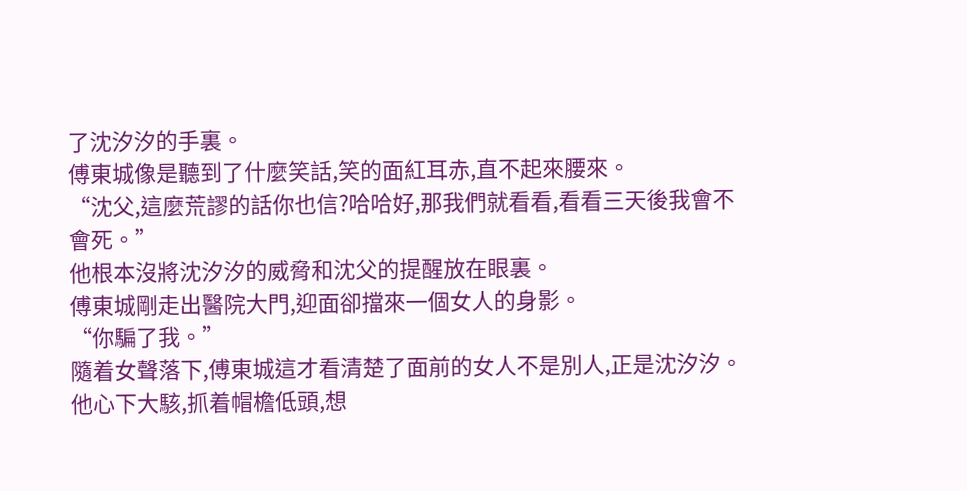了沈汐汐的手裏。
傅東城像是聽到了什麼笑話,笑的面紅耳赤,直不起來腰來。
“沈父,這麼荒謬的話你也信?哈哈好,那我們就看看,看看三天後我會不會死。”
他根本沒將沈汐汐的威脅和沈父的提醒放在眼裏。
傅東城剛走出醫院大門,迎面卻擋來一個女人的身影。
“你騙了我。”
隨着女聲落下,傅東城這才看清楚了面前的女人不是別人,正是沈汐汐。
他心下大駭,抓着帽檐低頭,想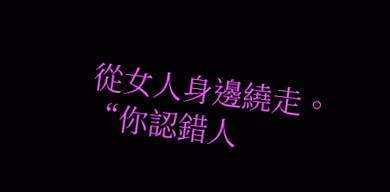從女人身邊繞走。
“你認錯人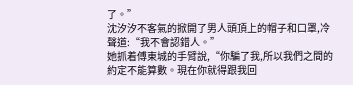了。”
沈汐汐不客氣的掀開了男人頭頂上的帽子和口罩,冷聲道:“我不會認錯人。”
她抓着傅東城的手臂說,“你騙了我,所以我們之間的約定不能算數。現在你就得跟我回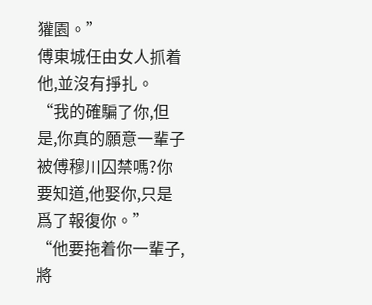獾園。”
傅東城任由女人抓着他,並沒有掙扎。
“我的確騙了你,但是,你真的願意一輩子被傅穆川囚禁嗎?你要知道,他娶你,只是爲了報復你。”
“他要拖着你一輩子,將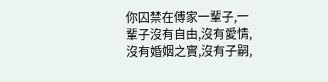你囚禁在傅家一輩子,一輩子沒有自由,沒有愛情,沒有婚姻之實,沒有子嗣,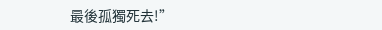最後孤獨死去!”